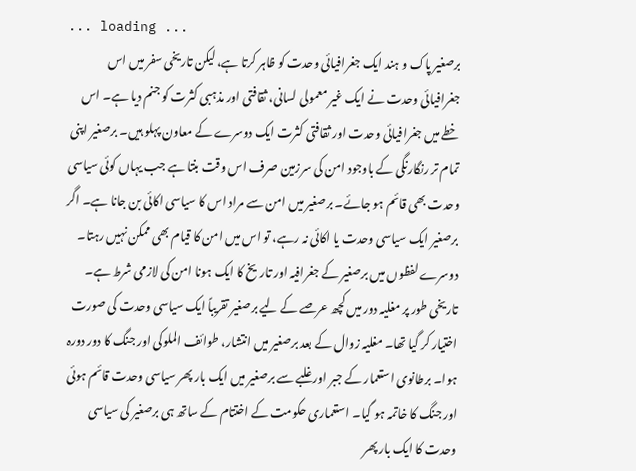... loading ...
برصغیر پاک و ہند ایک جغرافیائی وحدت کو ظاہر کرتا ہے، لیکن تاریخی سفر میں اس جغرافیائی وحدت نے ایک غیر معمولی لسانی، ثقافتی اور مذہبی کثرت کو جنم دیا ہے۔ اس خطے میں جغرافیائی وحدت اور ثقافتی کثرت ایک دوسرے کے معاون پہلو ہیں۔ برصغیر اپنی تمام تر رنگارنگی کے باوجود امن کی سرزمین صرف اس وقت بنتا ہے جب یہاں کوئی سیاسی وحدت بھی قائم ہو جائے۔ برصغیر میں امن سے مراد اس کا سیاسی اکائی بن جانا ہے۔ اگر برصغیر ایک سیاسی وحدت یا اکائی نہ رہے، تو اس میں امن کا قیام بھی ممکن نہیں رہتا۔ دوسرے لفظوں میں برصغیر کے جغرافیہ اور تاریخ کا ایک ہونا امن کی لازمی شرط ہے۔
تاریخی طور پر مغلیہ دور میں کچھ عرصے کے لیے برصغیر تقریباً ایک سیاسی وحدت کی صورت اختیار کر گیا تھا۔ مغلیہ زوال کے بعد برصغیر میں انتشار، طوائف الملوکی اور جنگ کا دور دورہ ہوا۔ برطانوی استعمار کے جبر اور غلبے سے برصغیر میں ایک بار پھر سیاسی وحدت قائم ہوئی اور جنگ کا خاتمہ ہو گیا۔ استعماری حکومت کے اختتام کے ساتھ ہی برصغیر کی سیاسی وحدت کا ایک بار پھر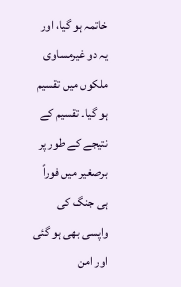خاتمہ ہو گیا، اور یہ دو غیرمساوی ملکوں میں تقسیم ہو گیا۔ تقسیم کے نتیجے کے طور پر برصغیر میں فوراً ہی جنگ کی واپسی بھی ہو گئی اور امن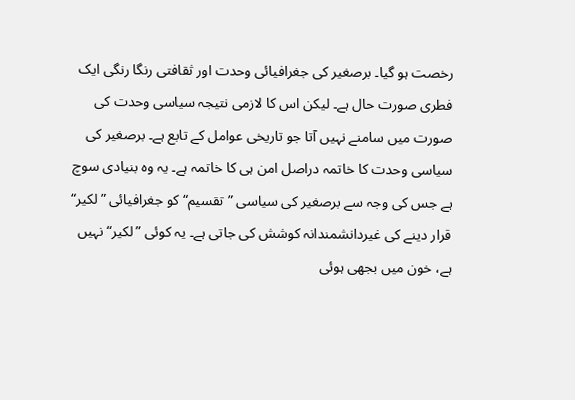رخصت ہو گیا۔ برصغیر کی جغرافیائی وحدت اور ثقافتی رنگا رنگی ایک فطری صورت حال ہے۔ لیکن اس کا لازمی نتیجہ سیاسی وحدت کی صورت میں سامنے نہیں آتا جو تاریخی عوامل کے تابع ہے۔ برصغیر کی سیاسی وحدت کا خاتمہ دراصل امن ہی کا خاتمہ ہے۔ یہ وہ بنیادی سوچ ہے جس کی وجہ سے برصغیر کی سیاسی ”تقسیم“ کو جغرافیائی ”لکیر“ قرار دینے کی غیردانشمندانہ کوشش کی جاتی ہے۔ یہ کوئی ”لکیر“ نہیں ہے، خون میں بجھی ہوئی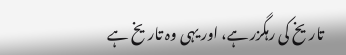تاریخ کی رہگزر ہے، اور یہی وہ تاریخ ہے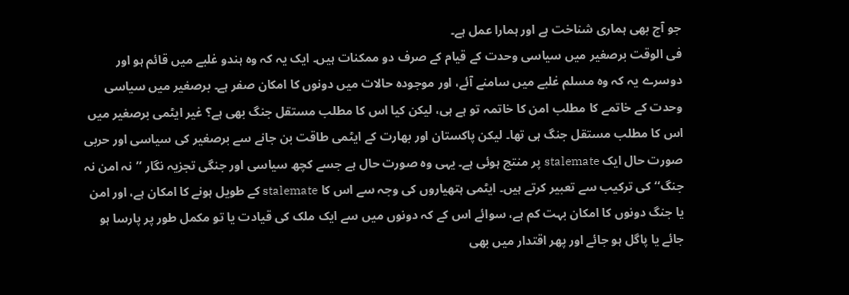جو آج بھی ہماری شناخت ہے اور ہمارا عمل ہے۔
فی الوقت برصغیر میں سیاسی وحدت کے قیام کے صرف دو ممکنات ہیں۔ ایک یہ کہ وہ ہندو غلبے میں قائم ہو اور دوسرے یہ کہ وہ مسلم غلبے میں سامنے آئے، اور موجودہ حالات میں دونوں کا امکان صفر ہے۔ برصغیر میں سیاسی وحدت کے خاتمے کا مطلب امن کا خاتمہ تو ہے ہی، لیکن کیا اس کا مطلب مستقل جنگ بھی ہے؟ غیر ایٹمی برصغیر میں اس کا مطلب مستقل جنگ ہی تھا۔ لیکن پاکستان اور بھارت کے ایٹمی طاقت بن جانے سے برصغیر کی سیاسی اور حربی صورت حال ایک stalemate پر منتج ہوئی ہے۔ یہی وہ صورت حال ہے جسے کچھ سیاسی اور جنگی تجزیہ نگار ’’نہ امن نہ جنگ‘‘ کی ترکیب سے تعبیر کرتے ہیں۔ ایٹمی ہتھیاروں کی وجہ سے اس کا stalemate کے طویل ہونے کا امکان ہے، اور امن یا جنگ دونوں کا امکان بہت کم ہے، سوائے اس کے کہ دونوں میں سے ایک ملک کی قیادت یا تو مکمل طور پر پارسا ہو جائے یا پاگل ہو جائے اور پھر اقتدار میں بھی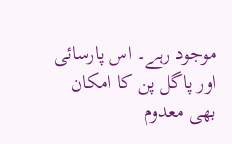موجود رہے۔ اس پارسائی اور پاگل پن کا امکان بھی معدوم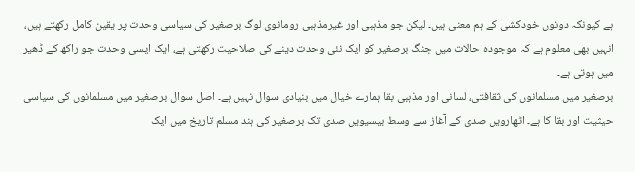ہے کیونکہ دونوں خودکشی کے ہم معنی ہیں۔ لیکن جو مذہبی اور غیرمذہبی رومانوی لوگ برصغیر کی سیاسی وحدت پر یقین کامل رکھتے ہیں، انہیں بھی معلوم ہے کہ موجودہ حالات میں جنگ برصغیر کو ایک نئی وحدت دینے کی صلاحیت رکھتی ہے، ایک ایسی وحدت جو راکھ کے ڈھیر میں ہوتی ہے۔
برصغیر میں مسلمانوں کی ثقافتی، لسانی اور مذہبی بقا ہمارے خیال میں بنیادی سوال نہیں ہے۔ اصل سوال برصغیر میں مسلمانوں کی سیاسی حیثیت اور بقا کا ہے۔ اٹھارویں صدی کے آغاز سے وسط بیسیویں صدی تک برصغیر کی ہند مسلم تاریخ میں ایک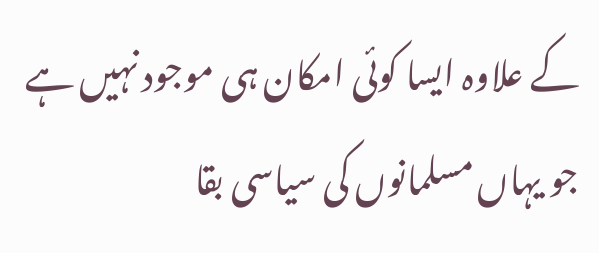کے علاوہ ایسا کوئی امکان ہی موجود نہیں ہے جو یہاں مسلمانوں کی سیاسی بقا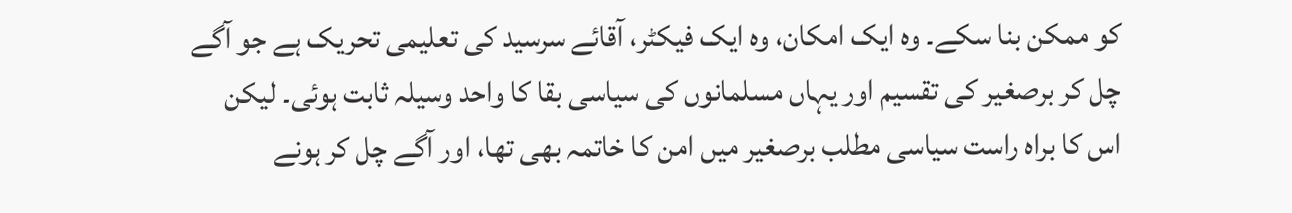کو ممکن بنا سکے۔ وہ ایک امکان، وہ ایک فیکٹر، آقائے سرسید کی تعلیمی تحریک ہے جو آگے چل کر برصغیر کی تقسیم اور یہاں مسلمانوں کی سیاسی بقا کا واحد وسیلہ ثابت ہوئی۔ لیکن اس کا براہ راست سیاسی مطلب برصغیر میں امن کا خاتمہ بھی تھا، اور آگے چل کر ہونے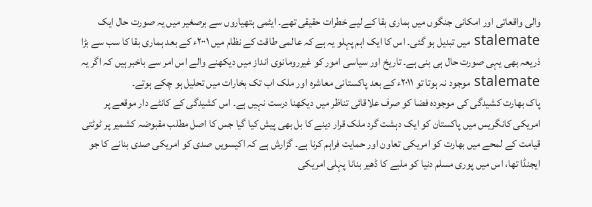والی واقعاتی اور امکانی جنگوں میں ہماری بقا کے لیے خطرات حقیقی تھے۔ ایٹمی ہتھیاروں سے برصغیر میں یہ صورت حال ایک stalemate میں تبدیل ہو گئی۔ اس کا ایک اہم پہلو یہ ہے کہ عالمی طاقت کے نظام میں ۲۰۰۱ء کے بعد ہماری بقا کا سب سے بڑا ذریعہ بھی یہی صورت حال ہی بنی ہے۔ تاریخ اور سیاسی امور کو غیررومانوی انداز میں دیکھنے والے اس امر سے باخبر ہیں کہ اگر یہ stalemate موجود نہ ہوتا تو ۲۰۱۱ء کے بعد پاکستانی معاشرہ اور ملک اب تک بخارات میں تحلیل ہو چکے ہوتے۔
پاک بھارت کشیدگی کی موجودہ فضا کو صرف علاقائی تناظر میں دیکھنا درست نہیں ہے۔ اس کشیدگی کے کانٹے دار موقعے پر امریکی کانگریس میں پاکستان کو ایک دہشت گرد ملک قرار دینے کا بل بھی پیش کیا گیا جس کا اصل مطلب مقبوضہ کشمیر پر ٹوٹتی قیامت کے لمحے میں بھارت کو امریکی تعاون اور حمایت فراہم کرنا ہے۔ گزارش ہے کہ اکیسویں صدی کو امریکی صدی بنانے کا جو ایجنڈا تھا، اس میں پوری مسلم دنیا کو ملبے کا ڈھیر بنانا پہلی امریکی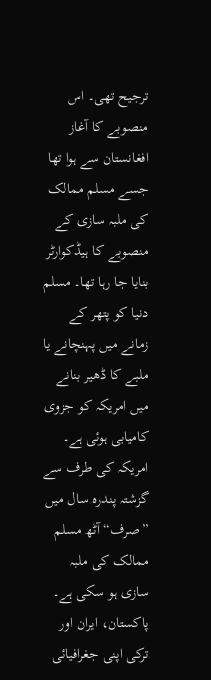ترجیح تھی۔ اس منصوبے کا آغاز افغانستان سے ہوا تھا جسے مسلم ممالک کی ملبہ سازی کے منصوبے کا ہیڈکوارٹر بنایا جا رہا تھا۔ مسلم دنیا کو پتھر کے زمانے میں پہنچانے یا ملبے کا ڈھیر بنانے میں امریکہ کو جزوی کامیابی ہوئی ہے۔ امریکہ کی طرف سے گزشتہ پندرہ سال میں ”صرف“ آٹھ مسلم ممالک کی ملبہ سازی ہو سکی ہے۔ پاکستان، ایران اور ترکی اپنی جغرافیائی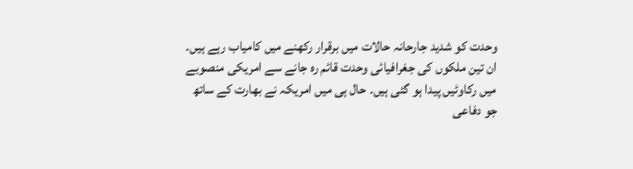وحدت کو شدید جارحانہ حالات میں برقرار رکھنے میں کامیاب رہے ہیں۔ ان تین ملکوں کی جغرافیائی وحدت قائم رہ جانے سے امریکی منصوبے میں رکاوٹیں پیدا ہو گئی ہیں۔ حال ہی میں امریکہ نے بھارت کے ساتھ جو دفاعی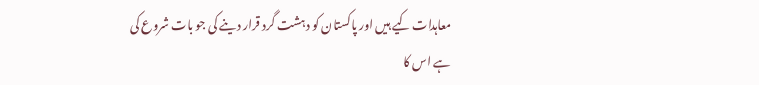معاہدات کیے ہیں اور پاکستان کو دہشت گرد قرار دینے کی جو بات شروع کی ہے اس کا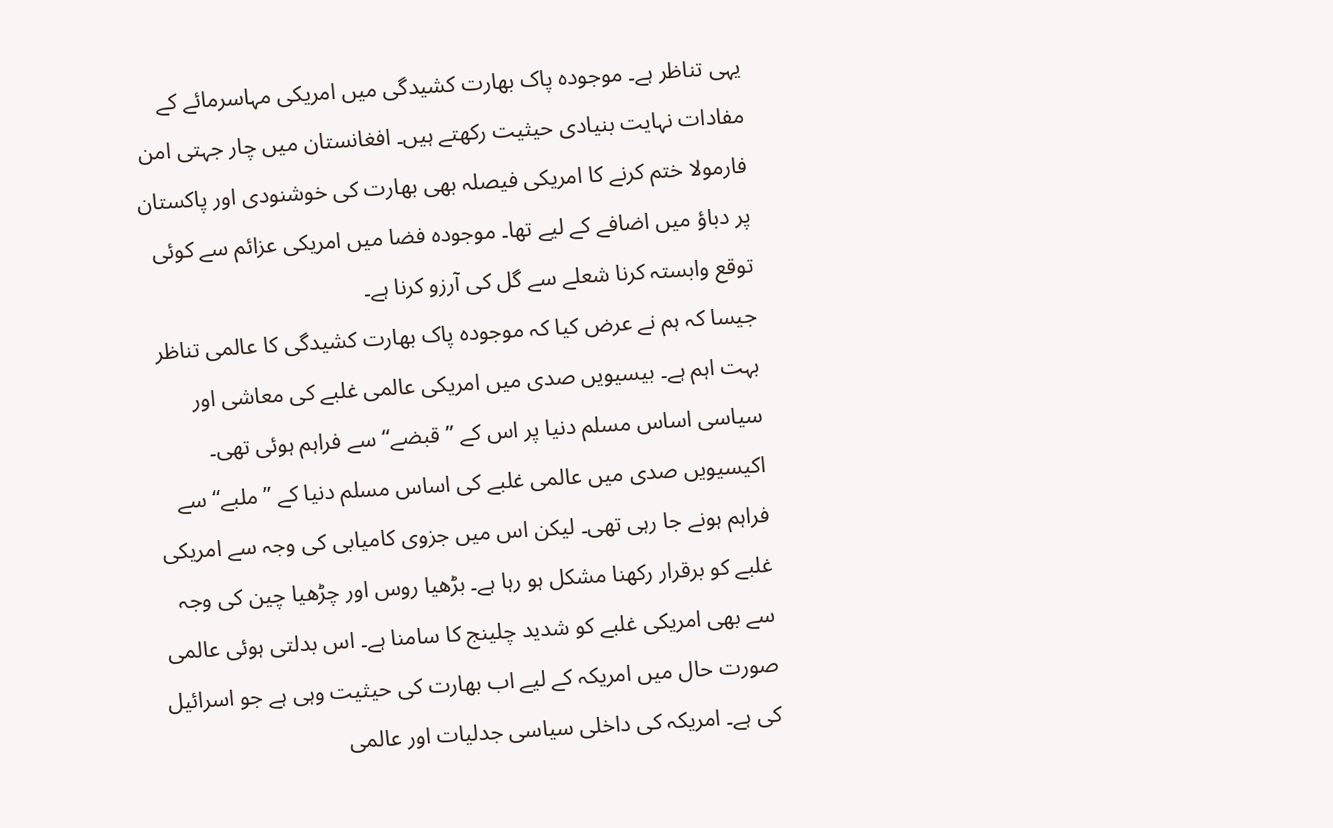یہی تناظر ہے۔ موجودہ پاک بھارت کشیدگی میں امریکی مہاسرمائے کے مفادات نہایت بنیادی حیثیت رکھتے ہیں۔ افغانستان میں چار جہتی امن فارمولا ختم کرنے کا امریکی فیصلہ بھی بھارت کی خوشنودی اور پاکستان پر دباؤ میں اضافے کے لیے تھا۔ موجودہ فضا میں امریکی عزائم سے کوئی توقع وابستہ کرنا شعلے سے گل کی آرزو کرنا ہے۔
جیسا کہ ہم نے عرض کیا کہ موجودہ پاک بھارت کشیدگی کا عالمی تناظر بہت اہم ہے۔ بیسیویں صدی میں امریکی عالمی غلبے کی معاشی اور سیاسی اساس مسلم دنیا پر اس کے ”قبضے“ سے فراہم ہوئی تھی۔ اکیسیویں صدی میں عالمی غلبے کی اساس مسلم دنیا کے ”ملبے“ سے فراہم ہونے جا رہی تھی۔ لیکن اس میں جزوی کامیابی کی وجہ سے امریکی غلبے کو برقرار رکھنا مشکل ہو رہا ہے۔ بڑھیا روس اور چڑھیا چین کی وجہ سے بھی امریکی غلبے کو شدید چلینج کا سامنا ہے۔ اس بدلتی ہوئی عالمی صورت حال میں امریکہ کے لیے اب بھارت کی حیثیت وہی ہے جو اسرائیل کی ہے۔ امریکہ کی داخلی سیاسی جدلیات اور عالمی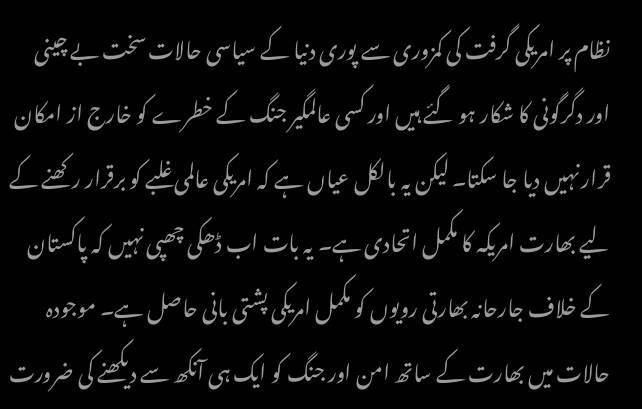نظام پر امریکی گرفت کی کمزوری سے پوری دنیا کے سیاسی حالات سخت بے چینی اور دگرگونی کا شکار ہو گئے ہیں اور کسی عالمگیر جنگ کے خطرے کو خارج از امکان قرار نہیں دیا جا سکتا۔ لیکن یہ بالکل عیاں ہے کہ امریکی عالمی غلبے کو برقرار رکھنے کے لیے بھارت امریکہ کا مکمل اتحادی ہے۔ یہ بات اب ڈھکی چھپی نہیں کہ پاکستان کے خلاف جارحانہ بھارتی رویوں کو مکمل امریکی پشتی بانی حاصل ہے۔ موجودہ حالات میں بھارت کے ساتھ امن اور جنگ کو ایک ہی آنکھ سے دیکھنے کی ضرورت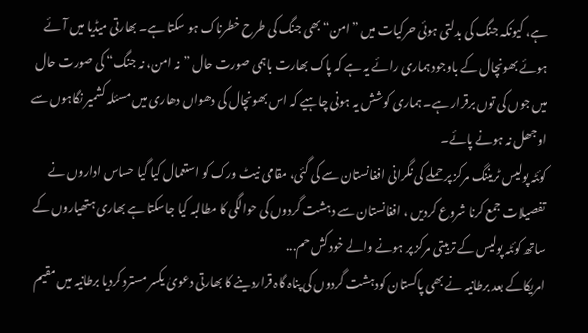ہے، کیونکہ جنگ کی بدلتی ہوئی حرکیات میں ”امن“ بھی جنگ کی طرح خطرناک ہو سکتا ہے۔ بھارتی میڈیا میں آئے ہوئے بھونچال کے باوجود ہماری رائے یہ ہے کہ پاک بھارت باہمی صورت حال ”نہ امن، نہ جنگ“ کی صورت حال میں جوں کی توں برقرار ہے۔ ہماری کوشش یہ ہونی چاہیے کہ اس بھونچال کی دھواں دھاری میں مسئلہ کشمیر نگاہوں سے اوجھل نہ ہونے پائے۔
کوئٹہ پولیس ٹریننگ مرکز پر حملے کی نگرانی افغانستان سے کی گئی، مقامی نیٹ ورک کو استعمال کیا گیا حساس اداروں نے تفصیلات جمع کرنا شروع کردیں ، افغانستان سے دہشت گردوں کی حوالگی کا مطالبہ کیا جاسکتا ہے بھاری ہتھیاروں کے ساتھ کوئٹہ پولیس کے تربیتی مرکز پر ہونے والے خود کش حم...
امریکاکے بعد برطانیہ نے بھی پاکستان کودہشت گردوں کی پناہ گاہ قراردینے کا بھارتی دعویٰ یکسر مسترد کردیا برطانیہ میں مقیم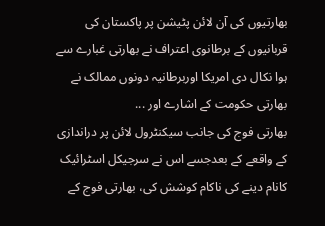بھارتیوں کی آن لائن پٹیشن پر پاکستان کی قربانیوں کے برطانوی اعتراف نے بھارتی غبارے سے ہوا نکال دی امریکا اوربرطانیہ دونوں ممالک نے بھارتی حکومت کے اشارے اور ...
بھارتی فوج کی جانب سیکنٹرول لائن پر دراندازی کے واقعے کے بعدجسے اس نے سرجیکل اسٹرائیک کانام دینے کی ناکام کوشش کی، بھارتی فوج کے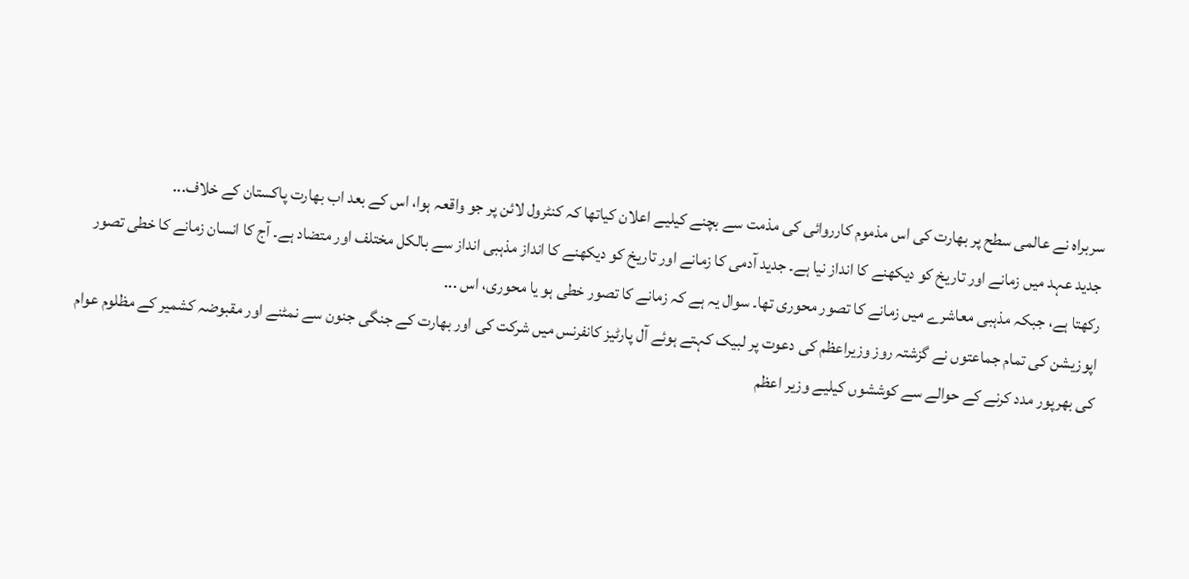سربراہ نے عالمی سطح پر بھارت کی اس مذموم کارروائی کی مذمت سے بچنے کیلیے اعلان کیاتھا کہ کنٹرول لائن پر جو واقعہ ہوا، اس کے بعد اب بھارت پاکستان کے خلاف...
جدید عہد میں زمانے اور تاریخ کو دیکھنے کا انداز نیا ہے۔ جدید آدمی کا زمانے اور تاریخ کو دیکھنے کا انداز مذہبی انداز سے بالکل مختلف اور متضاد ہے۔ آج کا انسان زمانے کا خطی تصور رکھتا ہے، جبکہ مذہبی معاشرے میں زمانے کا تصور محوری تھا۔ سوال یہ ہے کہ زمانے کا تصور خطی ہو یا محوری، اس ...
اپوزیشن کی تمام جماعتوں نے گزشتہ روز وزیراعظم کی دعوت پر لبیک کہتے ہوئے آل پارٹیز کانفرنس میں شرکت کی اور بھارت کے جنگی جنون سے نمٹنے اور مقبوضہ کشمیر کے مظلوم عوام کی بھرپور مدد کرنے کے حوالے سے کوششوں کیلیے وزیر اعظم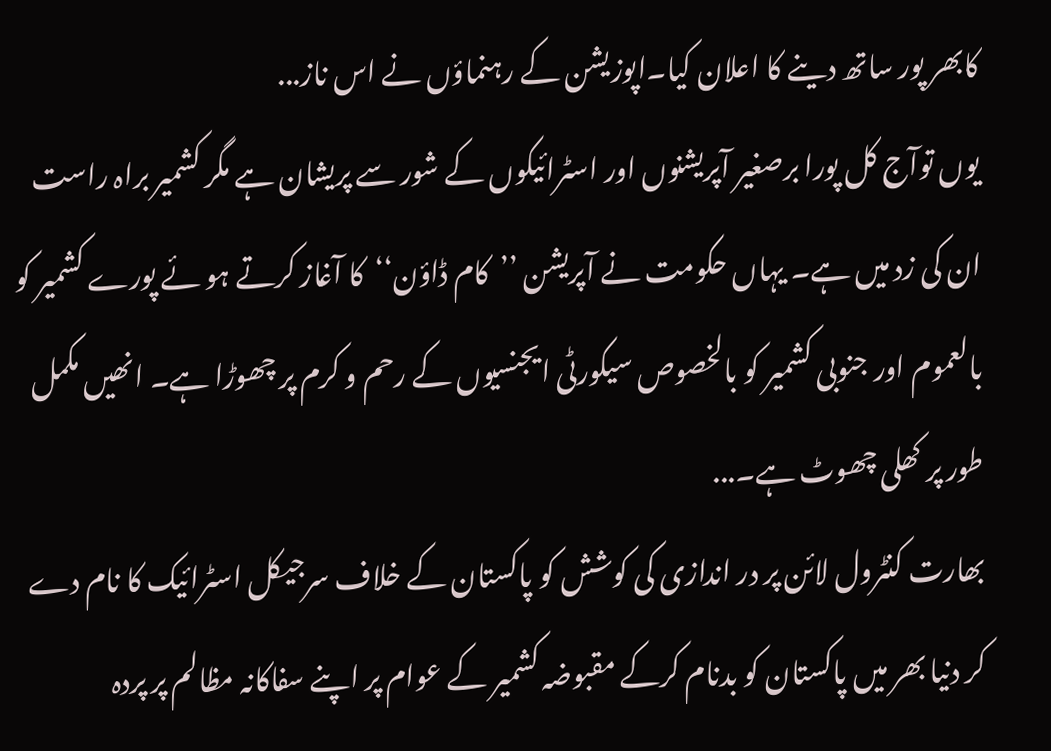کابھر پور ساتھ دینے کا اعلان کیا۔اپوزیشن کے رہنماؤں نے اس ناز...
یوں توآج کل پورا برصغیر آپریشنوں اور اسٹرائیکوں کے شور سے پریشان ہے مگر کشمیر براہ راست ان کی زد میں ہے۔ یہاں حکومت نے آپریشن ’’کام ڈاؤن‘‘کا آغاز کرتے ہو ئے پورے کشمیر کو بالعموم اور جنوبی کشمیر کو بالخصوص سیکورٹی ایجنسیوں کے رحم و کرم پر چھوڑا ہے۔ انھیں مکمل طور پر کھلی چھوٹ ہے۔...
بھارت کنٹرول لائن پر در اندازی کی کوشش کو پاکستان کے خلاف سرجیکل اسٹرائیک کا نام دے کر دنیا بھر میں پاکستان کو بدنام کرکے مقبوضہ کشمیر کے عوام پر اپنے سفاکانہ مظالم پر پردہ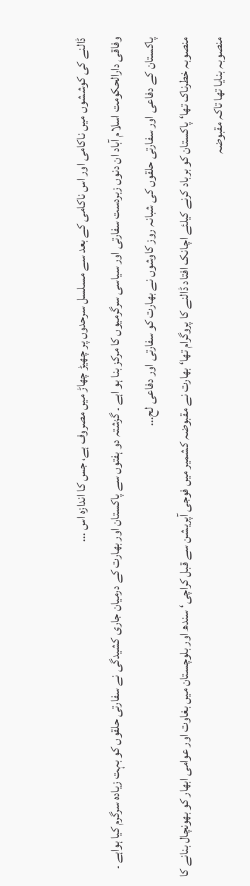ڈالنے کی کوششوں میں ناکامی اور اس ناکامی کے بعد سے مسلسل سرحدوں پر چھیڑ چھاڑ میں مصروف ہے، جس کا اندازہ اس ...
وفاقی دارالحکومت اسلام آباد ان دنوں زبردست سفارتی اور سیاسی سرگرمیوں کا مرکز بنا ہو اہے ۔ گزشتہ دو ہفتوں سے پاکستان اور بھارت کے درمیان جاری کشیدگی نے سفارتی حلقوں کو بہت زیادہ سرگرم کیا ہواہے ۔ پاکستان کے دفاعی اور سفارتی حلقوں کی شبانہ روز کاوشوں نے بھارت کو سفارتی اور دفاعی لح...
منصوبہ خطرناک تھا‘ پاکستان کو برباد کرنے کیلئے اچانک افتاد ڈالنے کا پروگرام تھا‘ بھارت نے مقبوضہ کشمیر میں فوجی آپریشن سے قبل کراچی‘ سندھ اور بلوچستان میں بغاوت اور عوامی ابھار کو بھونچال بنانے کا منصوبہ بنایا تھا تاکہ مقبوضہ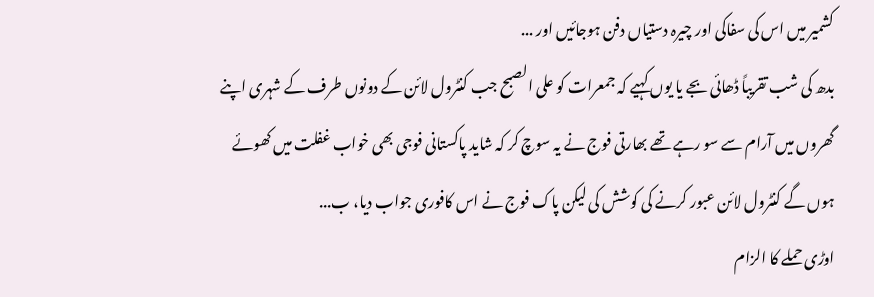کشمیر میں اس کی سفاکی اور چیرہ دستیاں دفن ہوجائیں اور ...
بدھ کی شب تقریباً ڈھائی بجے یا یوں کہیے کہ جمعرات کو علی الصبح جب کنٹرول لائن کے دونوں طرف کے شہری اپنے گھروں میں آرام سے سو رہے تھے بھارتی فوج نے یہ سوچ کر کہ شاید پاکستانی فوجی بھی خواب غفلت میں کھوئے ہوں گے کنٹرول لائن عبور کرنے کی کوشش کی لیکن پاک فوج نے اس کافوری جواب دیا، ب...
اوڑی حملے کا الزام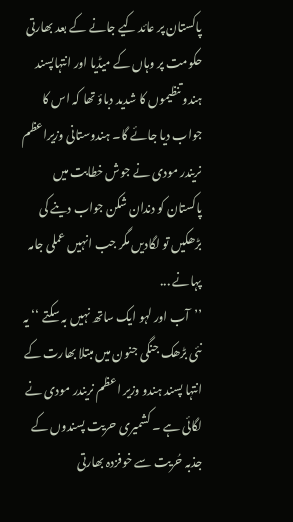پاکستان پر عائد کیے جانے کے بعد بھارتی حکومت پر وہاں کے میڈیا اور انتہاپسند ہندو تنظیموں کا شدید دباؤ تھا کہ اس کا جواب دیا جائے گا۔ ہندوستانی وزیراعظم نریندر مودی نے جوش خطابت میں پاکستان کو دندان شکن جواب دینے کی بڑھکیں تو لگادیں مگر جب انہیں عملی جامہ پہانے ...
’’آب اور لہو ایک ساتھ نہیں بہ سکتے ‘‘ یہ نئی بڑھک جنگی جنون میں مبتلا بھارت کے انتہا پسند ہندو وزیر اعظم نریندر مودی نے لگائی ہے ۔ کشمیری حریت پسندوں کے جذبہ حُریت سے خوفزدہ بھارتی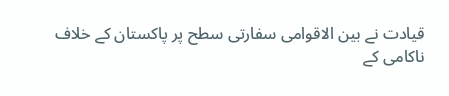قیادت نے بین الاقوامی سفارتی سطح پر پاکستان کے خلاف ناکامی کے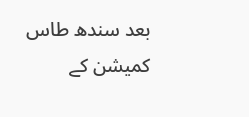بعد سندھ طاس کمیشن کے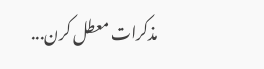مذکرات معطل کرن...